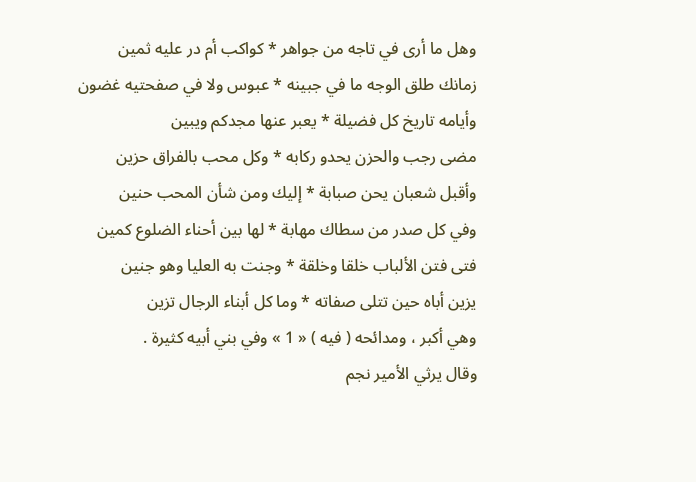وهل ما أرى في تاجه من جواهر * كواكب أم در عليه ثمين
زمانك طلق الوجه ما في جبينه * عبوس ولا في صفحتيه غضون
وأيامه تاريخ كل فضيلة * يعبر عنها مجدكم ويبين
مضى رجب والحزن يحدو ركابه * وكل محب بالفراق حزين
وأقبل شعبان يحن صبابة * إليك ومن شأن المحب حنين
وفي كل صدر من سطاك مهابة * لها بين أحناء الضلوع كمين
فتى فتن الألباب خلقا وخلقة * وجنت به العليا وهو جنين
يزين أباه حين تتلى صفاته * وما كل أبناء الرجال تزين
وهي أكبر ، ومدائحه ( فيه ) « 1 » وفي بني أبيه كثيرة .
وقال يرثي الأمير نجم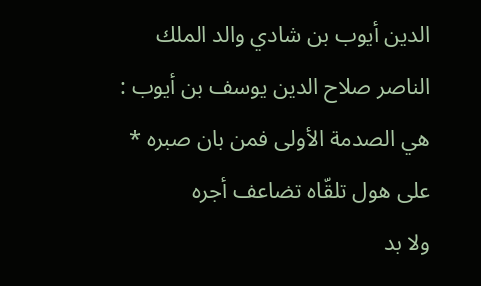الدين أيوب بن شادي والد الملك الناصر صلاح الدين يوسف بن أيوب :
هي الصدمة الأولى فمن بان صبره * على هول تلقّاه تضاعف أجره
ولا بد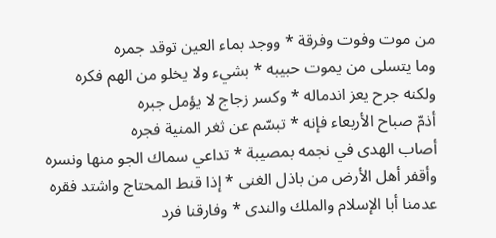من موت وفوت وفرقة * ووجد بماء العين توقد جمره
وما يتسلى من يموت حبيبه * بشيء ولا يخلو من الهم فكره
ولكنه جرح يعز اندماله * وكسر زجاج لا يؤمل جبره
أذمّ صباح الأربعاء فإنه * تبسّم عن ثغر المنية فجره
أصاب الهدى في نجمه بمصيبة * تداعي سماك الجو منها ونسره
وأقفر أهل الأرض من باذل الغنى * إذا قنط المحتاج واشتد فقره
عدمنا أبا الإسلام والملك والندى * وفارقنا فرد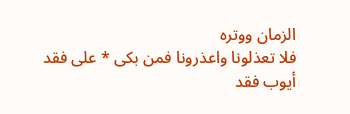الزمان ووتره
فلا تعذلونا واعذرونا فمن بكى * على فقد أيوب فقد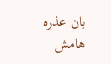بان عذره
هامش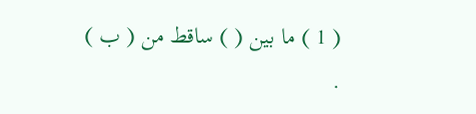( 1 ) ما بين ( ) ساقط من ( ب ) .